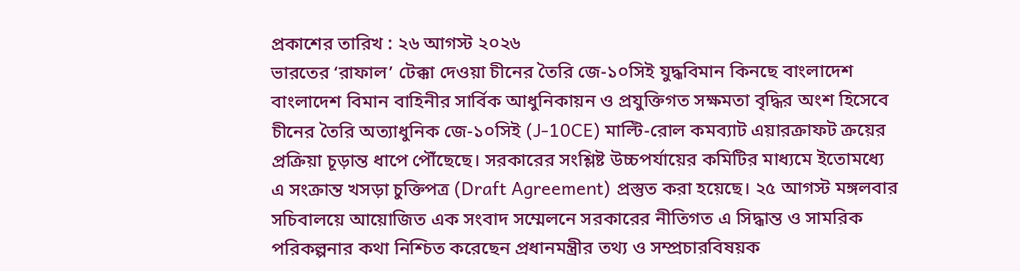প্রকাশের তারিখ : ২৬ আগস্ট ২০২৬
ভারতের ‘রাফাল’ টেক্কা দেওয়া চীনের তৈরি জে-১০সিই যুদ্ধবিমান কিনছে বাংলাদেশ
বাংলাদেশ বিমান বাহিনীর সার্বিক আধুনিকায়ন ও প্রযুক্তিগত সক্ষমতা বৃদ্ধির অংশ হিসেবে চীনের তৈরি অত্যাধুনিক জে-১০সিই (J-10CE) মাল্টি-রোল কমব্যাট এয়ারক্রাফট ক্রয়ের প্রক্রিয়া চূড়ান্ত ধাপে পৌঁছেছে। সরকারের সংশ্লিষ্ট উচ্চপর্যায়ের কমিটির মাধ্যমে ইতোমধ্যে এ সংক্রান্ত খসড়া চুক্তিপত্র (Draft Agreement) প্রস্তুত করা হয়েছে। ২৫ আগস্ট মঙ্গলবার সচিবালয়ে আয়োজিত এক সংবাদ সম্মেলনে সরকারের নীতিগত এ সিদ্ধান্ত ও সামরিক পরিকল্পনার কথা নিশ্চিত করেছেন প্রধানমন্ত্রীর তথ্য ও সম্প্রচারবিষয়ক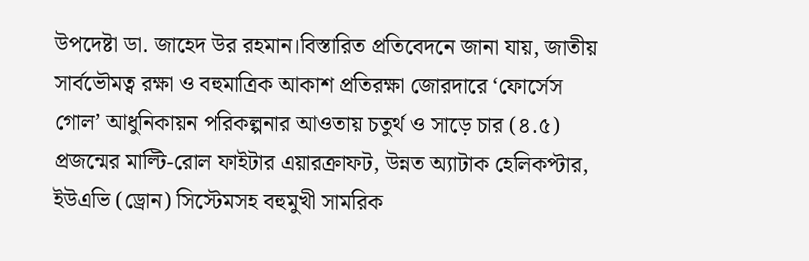উপদেষ্টা ডা. জাহেদ উর রহমান।বিস্তারিত প্রতিবেদনে জানা যায়, জাতীয় সার্বভৌমত্ব রক্ষা ও বহুমাত্রিক আকাশ প্রতিরক্ষা জোরদারে ‘ফোর্সেস গোল’ আধুনিকায়ন পরিকল্পনার আওতায় চতুর্থ ও সাড়ে চার (৪.৫) প্রজন্মের মাল্টি-রোল ফাইটার এয়ারক্রাফট, উন্নত অ্যাটাক হেলিকপ্টার, ইউএভি (ড্রোন) সিস্টেমসহ বহুমুখী সামরিক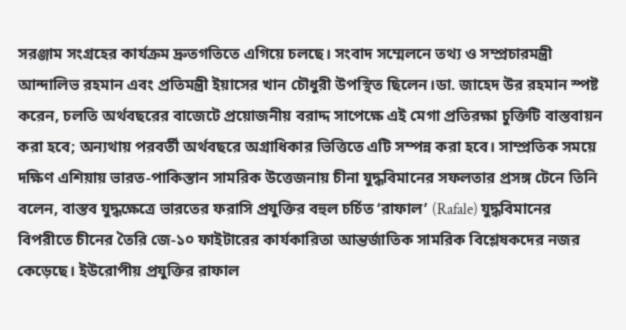সরঞ্জাম সংগ্রহের কার্যক্রম দ্রুতগতিতে এগিয়ে চলছে। সংবাদ সম্মেলনে তথ্য ও সম্প্রচারমন্ত্রী আন্দালিভ রহমান এবং প্রতিমন্ত্রী ইয়াসের খান চৌধুরী উপস্থিত ছিলেন।ডা. জাহেদ উর রহমান স্পষ্ট করেন, চলতি অর্থবছরের বাজেটে প্রয়োজনীয় বরাদ্দ সাপেক্ষে এই মেগা প্রতিরক্ষা চুক্তিটি বাস্তবায়ন করা হবে; অন্যথায় পরবর্তী অর্থবছরে অগ্রাধিকার ভিত্তিতে এটি সম্পন্ন করা হবে। সাম্প্রতিক সময়ে দক্ষিণ এশিয়ায় ভারত-পাকিস্তান সামরিক উত্তেজনায় চীনা যুদ্ধবিমানের সফলতার প্রসঙ্গ টেনে তিনি বলেন, বাস্তব যুদ্ধক্ষেত্রে ভারতের ফরাসি প্রযুক্তির বহুল চর্চিত ‘রাফাল’ (Rafale) যুদ্ধবিমানের বিপরীতে চীনের তৈরি জে-১০ ফাইটারের কার্যকারিতা আন্তর্জাতিক সামরিক বিশ্লেষকদের নজর কেড়েছে। ইউরোপীয় প্রযুক্তির রাফাল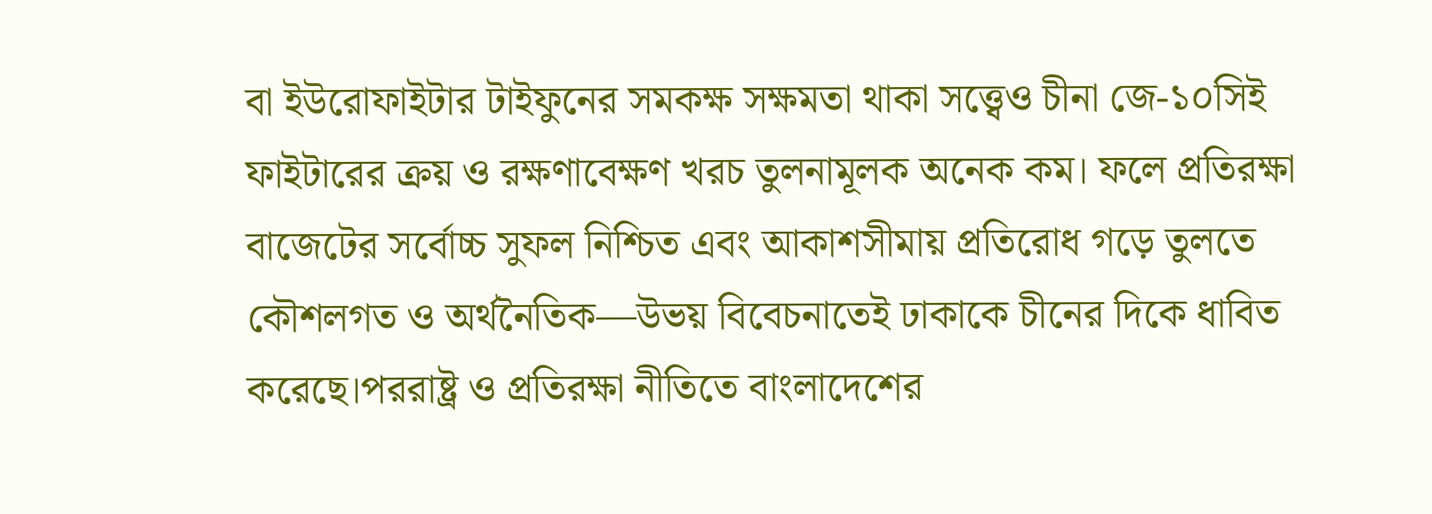বা ইউরোফাইটার টাইফুনের সমকক্ষ সক্ষমতা থাকা সত্ত্বেও চীনা জে-১০সিই ফাইটারের ক্রয় ও রক্ষণাবেক্ষণ খরচ তুলনামূলক অনেক কম। ফলে প্রতিরক্ষা বাজেটের সর্বোচ্চ সুফল নিশ্চিত এবং আকাশসীমায় প্রতিরোধ গড়ে তুলতে কৌশলগত ও অর্থনৈতিক—উভয় বিবেচনাতেই ঢাকাকে চীনের দিকে ধাবিত করেছে।পররাষ্ট্র ও প্রতিরক্ষা নীতিতে বাংলাদেশের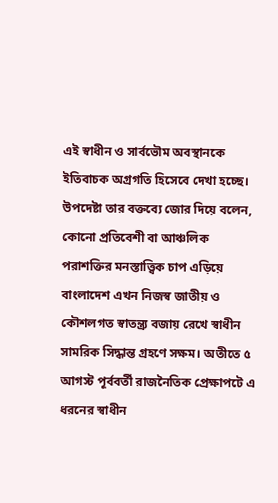এই স্বাধীন ও সার্বভৌম অবস্থানকে ইতিবাচক অগ্রগতি হিসেবে দেখা হচ্ছে। উপদেষ্টা তার বক্তব্যে জোর দিয়ে বলেন, কোনো প্রতিবেশী বা আঞ্চলিক পরাশক্তির মনস্তাত্ত্বিক চাপ এড়িয়ে বাংলাদেশ এখন নিজস্ব জাতীয় ও কৌশলগত স্বাতন্ত্র্য বজায় রেখে স্বাধীন সামরিক সিদ্ধান্ত গ্রহণে সক্ষম। অতীতে ৫ আগস্ট পূর্ববর্তী রাজনৈতিক প্রেক্ষাপটে এ ধরনের স্বাধীন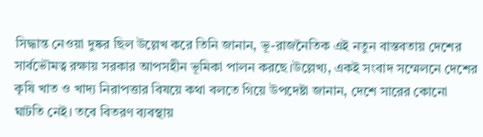সিদ্ধান্ত নেওয়া দুষ্কর ছিল উল্লেখ করে তিনি জানান, ভূ-রাজনৈতিক এই নতুন বাস্তবতায় দেশের সার্বভৌমত্ব রক্ষায় সরকার আপসহীন ভূমিকা পালন করছে।উল্লেখ্য, একই সংবাদ সম্মেলনে দেশের কৃষি খাত ও খাদ্য নিরাপত্তার বিষয়ে কথা বলতে গিয়ে উপদেষ্টা জানান, দেশে সারের কোনো ঘাটতি নেই। তবে বিতরণ ব্যবস্থায়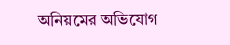অনিয়মের অভিযোগ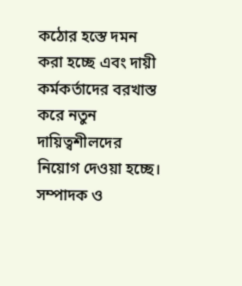কঠোর হস্তে দমন করা হচ্ছে এবং দায়ী কর্মকর্তাদের বরখাস্ত করে নতুন দায়িত্বশীলদের নিয়োগ দেওয়া হচ্ছে।
সম্পাদক ও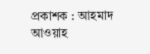প্রকাশক : আহমাদ আওয়াহ